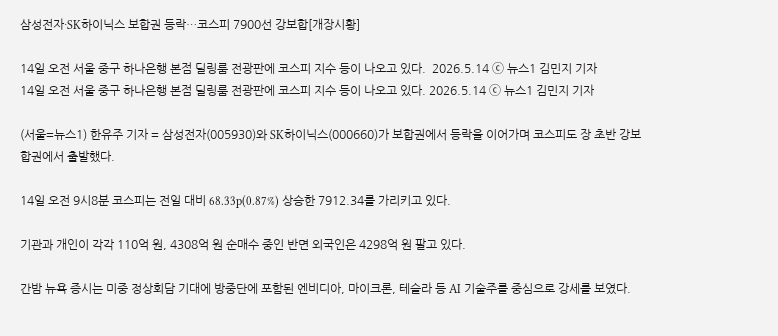삼성전자·SK하이닉스 보합권 등락…코스피 7900선 강보합[개장시황]

14일 오전 서울 중구 하나은행 본점 딜링룸 전광판에 코스피 지수 등이 나오고 있다.  2026.5.14 ⓒ 뉴스1 김민지 기자
14일 오전 서울 중구 하나은행 본점 딜링룸 전광판에 코스피 지수 등이 나오고 있다. 2026.5.14 ⓒ 뉴스1 김민지 기자

(서울=뉴스1) 한유주 기자 = 삼성전자(005930)와 SK하이닉스(000660)가 보합권에서 등락을 이어가며 코스피도 장 초반 강보합권에서 출발했다.

14일 오전 9시8분 코스피는 전일 대비 68.33p(0.87%) 상승한 7912.34를 가리키고 있다.

기관과 개인이 각각 110억 원, 4308억 원 순매수 중인 반면 외국인은 4298억 원 팔고 있다.

간밤 뉴욕 증시는 미중 정상회담 기대에 방중단에 포함된 엔비디아, 마이크론, 테슬라 등 AI 기술주를 중심으로 강세를 보였다.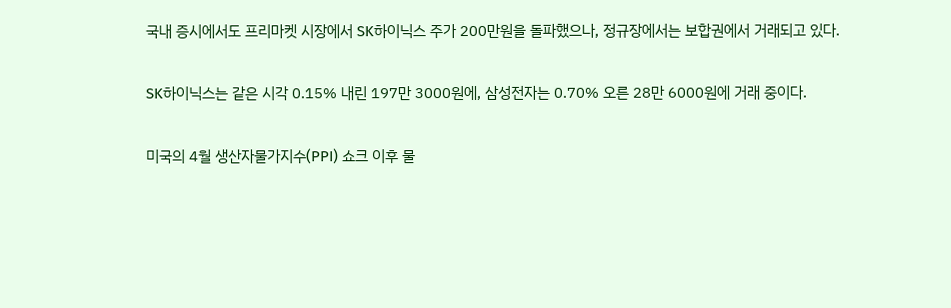국내 증시에서도 프리마켓 시장에서 SK하이닉스 주가 200만원을 돌파했으나, 정규장에서는 보합권에서 거래되고 있다.

SK하이닉스는 같은 시각 0.15% 내린 197만 3000원에, 삼성전자는 0.70% 오른 28만 6000원에 거래 중이다.

미국의 4월 생산자물가지수(PPI) 쇼크 이후 물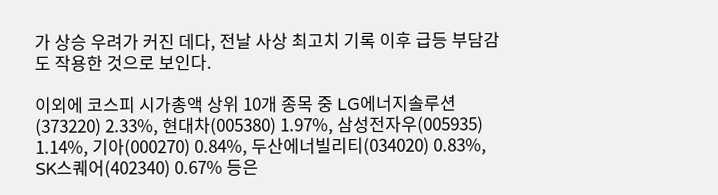가 상승 우려가 커진 데다, 전날 사상 최고치 기록 이후 급등 부담감도 작용한 것으로 보인다.

이외에 코스피 시가총액 상위 10개 종목 중 LG에너지솔루션(373220) 2.33%, 현대차(005380) 1.97%, 삼성전자우(005935) 1.14%, 기아(000270) 0.84%, 두산에너빌리티(034020) 0.83%, SK스퀘어(402340) 0.67% 등은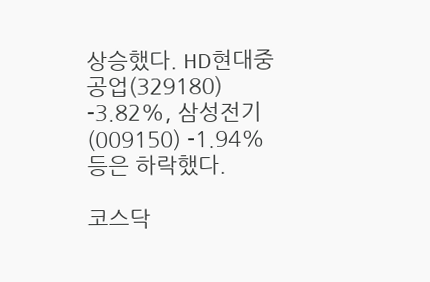상승했다. HD현대중공업(329180) -3.82%, 삼성전기(009150) -1.94% 등은 하락했다.

코스닥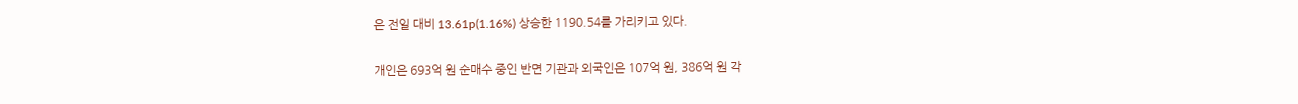은 전일 대비 13.61p(1.16%) 상승한 1190.54를 가리키고 있다.

개인은 693억 원 순매수 중인 반면 기관과 외국인은 107억 원, 386억 원 각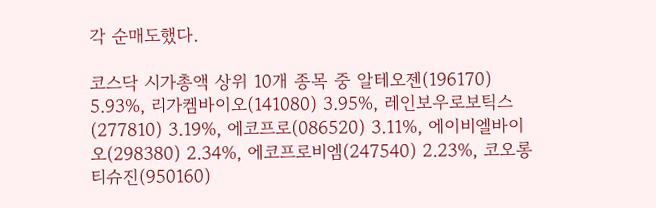각 순매도했다.

코스닥 시가총액 상위 10개 종목 중 알테오젠(196170) 5.93%, 리가켐바이오(141080) 3.95%, 레인보우로보틱스(277810) 3.19%, 에코프로(086520) 3.11%, 에이비엘바이오(298380) 2.34%, 에코프로비엠(247540) 2.23%, 코오롱티슈진(950160)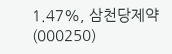1.47%, 삼천당제약(000250)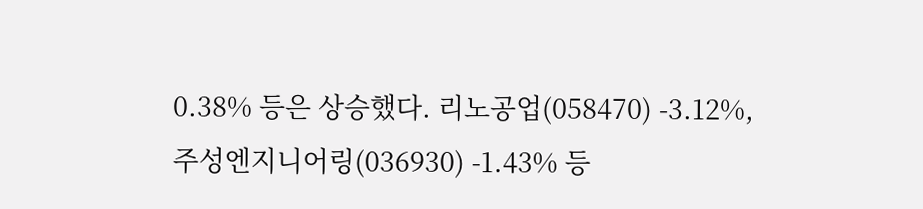0.38% 등은 상승했다. 리노공업(058470) -3.12%, 주성엔지니어링(036930) -1.43% 등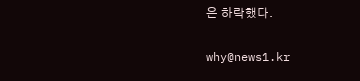은 하락했다.

why@news1.kr